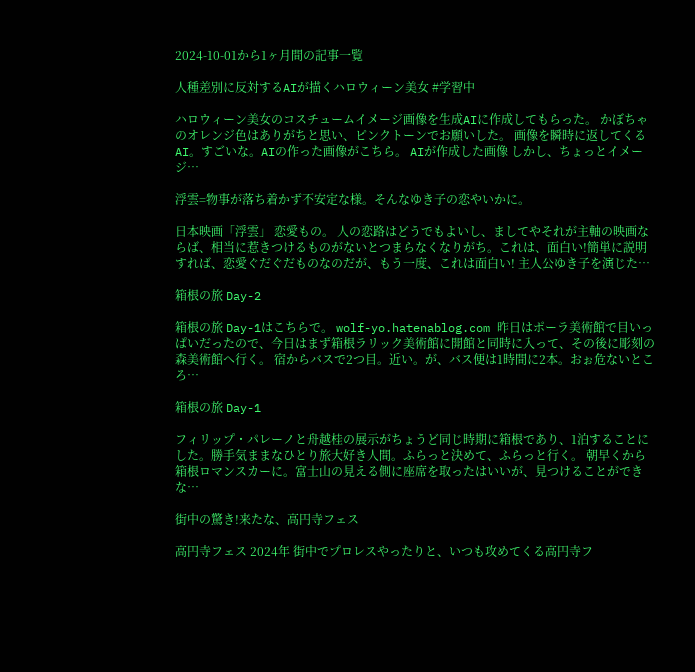2024-10-01から1ヶ月間の記事一覧

人種差別に反対するAIが描くハロウィーン美女 #学習中

ハロウィーン美女のコスチュームイメージ画像を生成AIに作成してもらった。 かぼちゃのオレンジ色はありがちと思い、ピンクトーンでお願いした。 画像を瞬時に返してくるAI。すごいな。AIの作った画像がこちら。 AIが作成した画像 しかし、ちょっとイメージ…

浮雲=物事が落ち着かず不安定な様。そんなゆき子の恋やいかに。

日本映画「浮雲」 恋愛もの。 人の恋路はどうでもよいし、ましてやそれが主軸の映画ならば、相当に惹きつけるものがないとつまらなくなりがち。これは、面白い!簡単に説明すれば、恋愛ぐだぐだものなのだが、もう一度、これは面白い! 主人公ゆき子を演じた…

箱根の旅 Day-2

箱根の旅 Day-1はこちらで。 wolf-yo.hatenablog.com 昨日はポーラ美術館で目いっぱいだったので、今日はまず箱根ラリック美術館に開館と同時に入って、その後に彫刻の森美術館へ行く。 宿からバスで2つ目。近い。が、バス便は1時間に2本。おぉ危ないところ…

箱根の旅 Day-1

フィリップ・パレーノと舟越桂の展示がちょうど同じ時期に箱根であり、1泊することにした。勝手気ままなひとり旅大好き人間。ふらっと決めて、ふらっと行く。 朝早くから箱根ロマンスカーに。富士山の見える側に座席を取ったはいいが、見つけることができな…

街中の驚き!来たな、高円寺フェス

高円寺フェス 2024年 街中でプロレスやったりと、いつも攻めてくる高円寺フ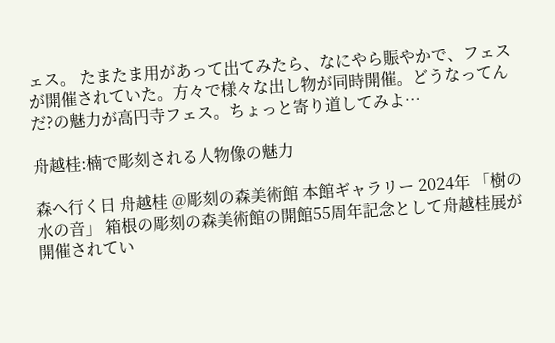ェス。 たまたま用があって出てみたら、なにやら賑やかで、フェスが開催されていた。方々で様々な出し物が同時開催。どうなってんだ?の魅力が高円寺フェス。ちょっと寄り道してみよ…

舟越桂:楠で彫刻される人物像の魅力

森へ行く日 舟越桂 @彫刻の森美術館 本館ギャラリー 2024年 「樹の水の音」 箱根の彫刻の森美術館の開館55周年記念として舟越桂展が開催されてい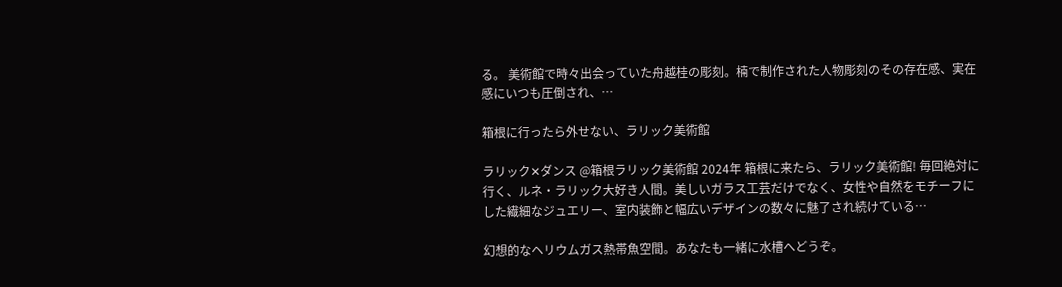る。 美術館で時々出会っていた舟越桂の彫刻。楠で制作された人物彫刻のその存在感、実在感にいつも圧倒され、…

箱根に行ったら外せない、ラリック美術館

ラリック✕ダンス @箱根ラリック美術館 2024年 箱根に来たら、ラリック美術館! 毎回絶対に行く、ルネ・ラリック大好き人間。美しいガラス工芸だけでなく、女性や自然をモチーフにした繊細なジュエリー、室内装飾と幅広いデザインの数々に魅了され続けている…

幻想的なヘリウムガス熱帯魚空間。あなたも一緒に水槽へどうぞ。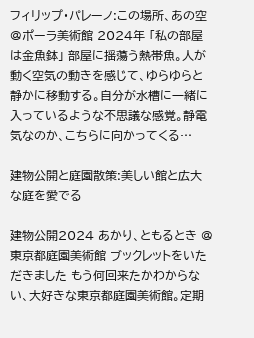フィリップ・パレーノ:この場所、あの空 @ポーラ美術館 2024年 「私の部屋は金魚鉢」 部屋に揺蕩う熱帯魚。人が動く空気の動きを感じて、ゆらゆらと静かに移動する。自分が水槽に一緒に入っているような不思議な感覚。静電気なのか、こちらに向かってくる…

建物公開と庭園散策:美しい館と広大な庭を愛でる

建物公開2024 あかり、ともるとき @東京都庭園美術館 ブックレットをいただきました もう何回来たかわからない、大好きな東京都庭園美術館。定期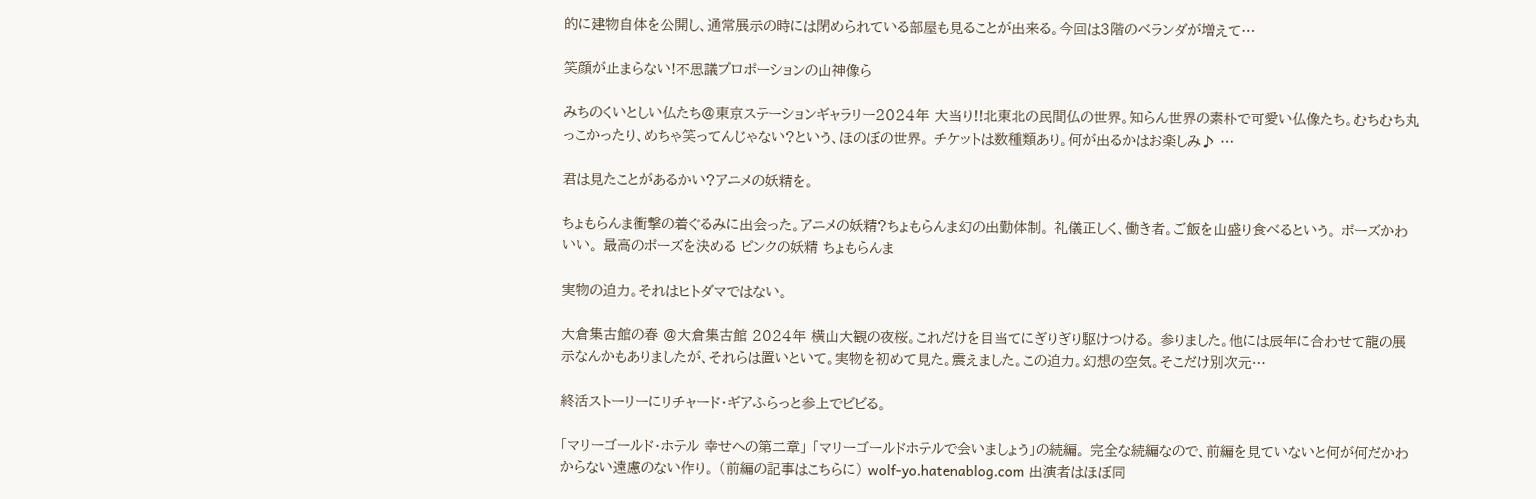的に建物自体を公開し、通常展示の時には閉められている部屋も見ることが出来る。今回は3階のベランダが増えて…

笑顔が止まらない!不思議プロポーションの山神像ら

みちのくいとしい仏たち@東京ステーションギャラリー2024年 大当り!!北東北の民間仏の世界。知らん世界の素朴で可愛い仏像たち。むちむち丸っこかったり、めちゃ笑ってんじゃない?という、ほのぼの世界。 チケットは数種類あり。何が出るかはお楽しみ♪ …

君は見たことがあるかい?アニメの妖精を。

ちょもらんま衝撃の着ぐるみに出会った。アニメの妖精?ちょもらんま幻の出勤体制。 礼儀正しく、働き者。ご飯を山盛り食べるという。 ポーズかわいい。 最高のポーズを決める ピンクの妖精 ちょもらんま

実物の迫力。それはヒトダマではない。

大倉集古館の春 @大倉集古館 2024年 横山大観の夜桜。これだけを目当てにぎりぎり駆けつける。 参りました。他には辰年に合わせて龍の展示なんかもありましたが、それらは置いといて。実物を初めて見た。震えました。この迫力。幻想の空気。そこだけ別次元…

終活ストーリーにリチャード・ギアふらっと参上でビビる。

「マリーゴールド・ホテル 幸せへの第二章」 「マリーゴールドホテルで会いましょう」の続編。 完全な続編なので、前編を見ていないと何が何だかわからない遠慮のない作り。 (前編の記事はこちらに) wolf-yo.hatenablog.com 出演者はほぼ同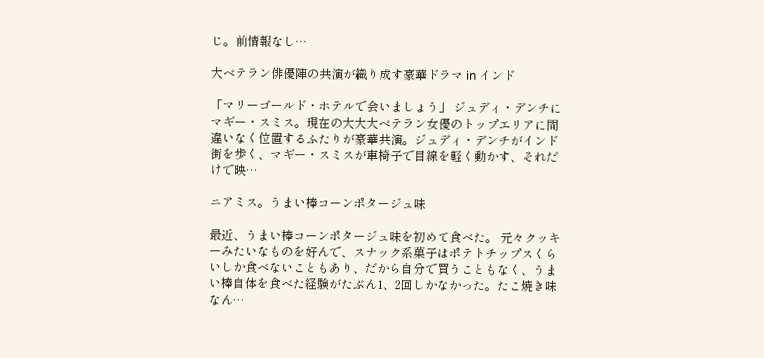じ。前情報なし…

大ベテラン俳優陣の共演が織り成す豪華ドラマ in インド

「マリーゴールド・ホテルで会いましょう」 ジュディ・デンチにマギー・スミス。現在の大大大ベテラン女優のトップエリアに間違いなく位置するふたりが豪華共演。ジュディ・デンチがインド街を歩く、マギー・スミスが車椅子で目線を軽く動かす、それだけで映…

ニアミス。うまい棒コーンポタージュ味

最近、うまい棒コーンポタージュ味を初めて食べた。 元々クッキーみたいなものを好んで、スナック系菓子はポテトチップスくらいしか食べないこともあり、だから自分で買うこともなく、うまい棒自体を食べた経験がたぶん1、2回しかなかった。たこ焼き味なん…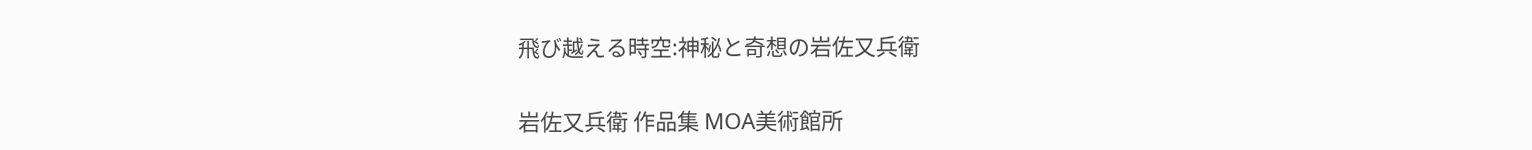飛び越える時空:神秘と奇想の岩佐又兵衛

岩佐又兵衛 作品集 MOA美術館所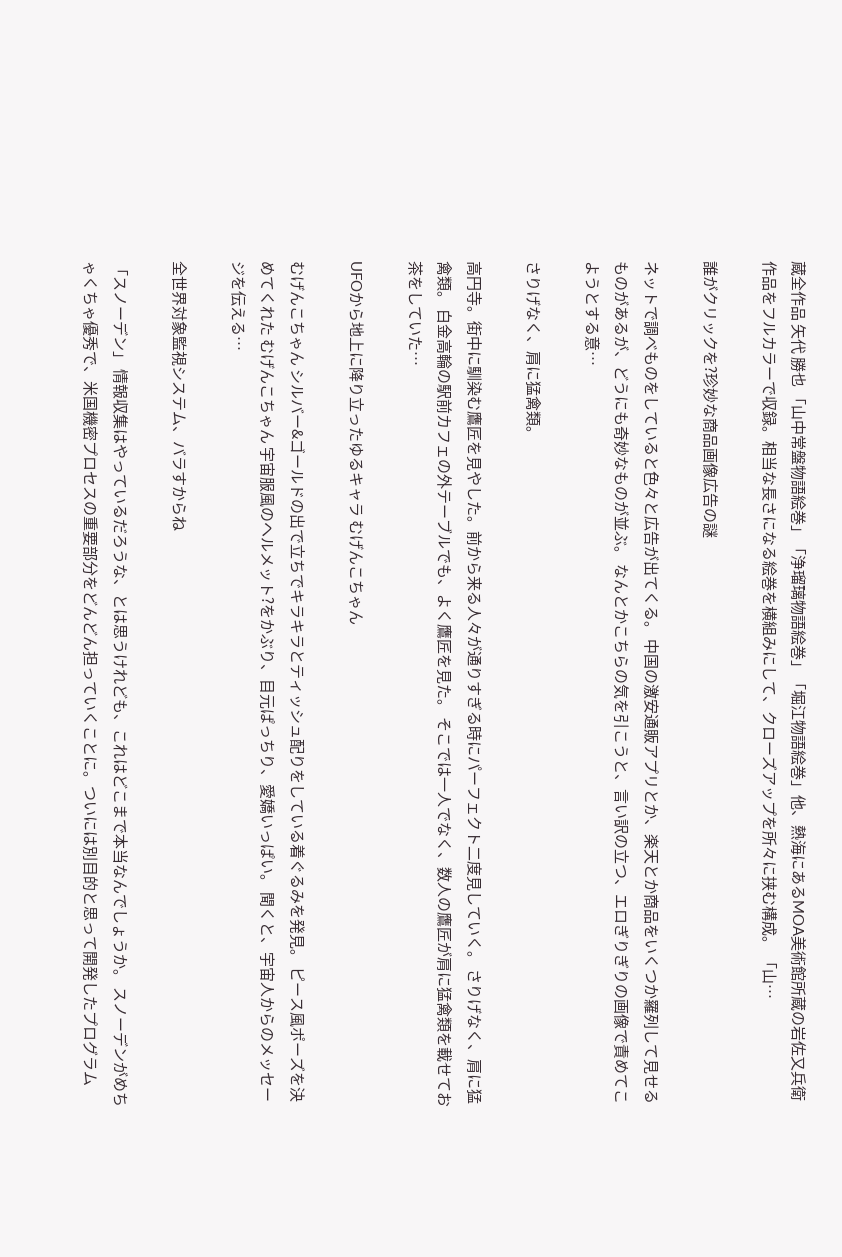蔵全作品 矢代 勝也 「山中常盤物語絵巻」「浄瑠璃物語絵巻」「堀江物語絵巻」他、熱海にあるMOA美術館所蔵の岩佐又兵衛作品をフルカラーで収録。相当な長さになる絵巻を横組みにして、クローズアップを所々に挟む構成。 「山…

誰がクリックを?珍妙な商品画像広告の謎

ネットで調べものをしていると色々と広告が出てくる。 中国の激安通販アプリとか、楽天とか商品をいくつか羅列して見せるものがあるが、どうにも奇妙なものが並ぶ。 なんとかこちらの気を引こうと、言い訳の立つ、エロぎりぎりの画像で責めてこようとする意…

さりげなく、肩に猛禽類。

高円寺。街中に馴染む鷹匠を見やした。前から来る人々が通りすぎる時にパーフェクト二度見していく。 さりげなく、肩に猛禽類。 白金高輪の駅前カフェの外テーブルでも、よく鷹匠を見た。 そこでは一人でなく、数人の鷹匠が肩に猛禽類を載せてお茶をしていた…

UFOから地上に降り立ったゆるキャラ むげんこちゃん

むげんこちゃん シルバー&ゴールドの出で立ちでキラキラとティッシュ配りをしている着ぐるみを発見。 ピース風ポーズを決めてくれた むげんこちゃん 宇宙服風のヘルメット?をかぶり、目元ぱっちり、愛嬌いっぱい。 聞くと、宇宙人からのメッセージを伝える…

全世界対象監視システム、バラすからね

「スノーデン」 情報収集はやっているだろうな、とは思うけれども、これはどこまで本当なんでしょうか。 スノーデンがめちゃくちゃ優秀で、米国機密プロセスの重要部分をどんどん担っていくことに。ついには別目的と思って開発したプログラム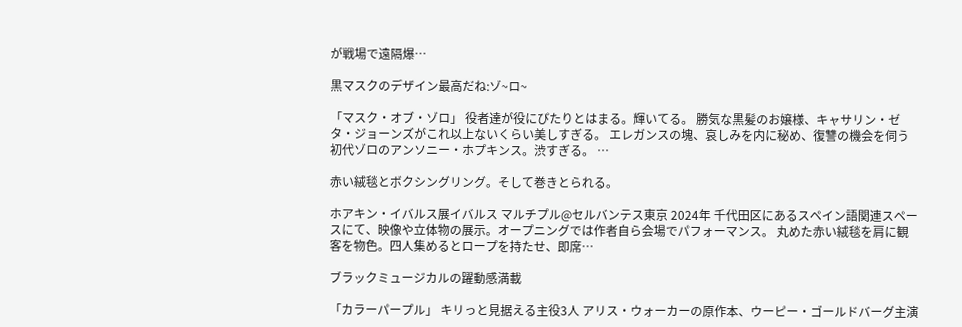が戦場で遠隔爆…

黒マスクのデザイン最高だね:ゾ~ロ~

「マスク・オブ・ゾロ」 役者達が役にぴたりとはまる。輝いてる。 勝気な黒髪のお嬢様、キャサリン・ゼタ・ジョーンズがこれ以上ないくらい美しすぎる。 エレガンスの塊、哀しみを内に秘め、復讐の機会を伺う初代ゾロのアンソニー・ホプキンス。渋すぎる。 …

赤い絨毯とボクシングリング。そして巻きとられる。

ホアキン・イバルス展イバルス マルチプル@セルバンテス東京 2024年 千代田区にあるスペイン語関連スペースにて、映像や立体物の展示。オープニングでは作者自ら会場でパフォーマンス。 丸めた赤い絨毯を肩に観客を物色。四人集めるとロープを持たせ、即席…

ブラックミュージカルの躍動感満載

「カラーパープル」 キリっと見据える主役3人 アリス・ウォーカーの原作本、ウーピー・ゴールドバーグ主演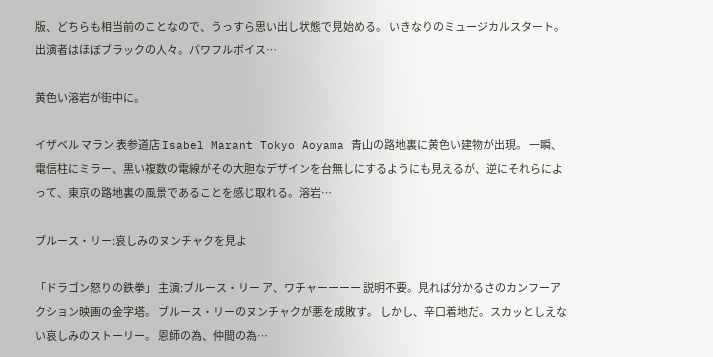版、どちらも相当前のことなので、うっすら思い出し状態で見始める。 いきなりのミュージカルスタート。出演者はほぼブラックの人々。パワフルボイス…

黄色い溶岩が街中に。

イザベル マラン 表参道店 Isabel Marant Tokyo Aoyama 青山の路地裏に黄色い建物が出現。 一瞬、電信柱にミラー、黒い複数の電線がその大胆なデザインを台無しにするようにも見えるが、逆にそれらによって、東京の路地裏の風景であることを感じ取れる。溶岩…

ブルース・リー:哀しみのヌンチャクを見よ

「ドラゴン怒りの鉄拳」 主演:ブルース・リー ア、ワチャーーーー 説明不要。見れば分かるさのカンフーアクション映画の金字塔。 ブルース・リーのヌンチャクが悪を成敗す。 しかし、辛口着地だ。スカッとしえない哀しみのストーリー。 恩師の為、仲間の為…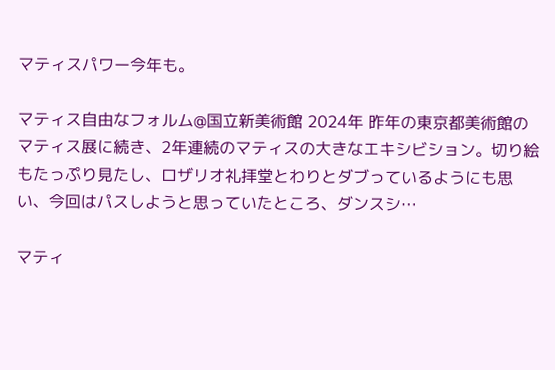マティスパワー今年も。

マティス自由なフォルム@国立新美術館 2024年 昨年の東京都美術館のマティス展に続き、2年連続のマティスの大きなエキシビション。切り絵もたっぷり見たし、ロザリオ礼拝堂とわりとダブっているようにも思い、今回はパスしようと思っていたところ、ダンスシ…

マティ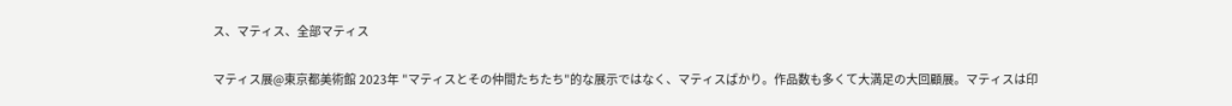ス、マティス、全部マティス

マティス展@東京都美術館 2023年 "マティスとその仲間たちたち"的な展示ではなく、マティスばかり。作品数も多くて大満足の大回顧展。マティスは印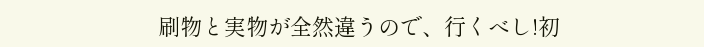刷物と実物が全然違うので、行くべし!初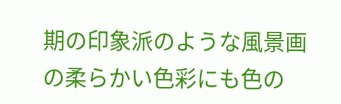期の印象派のような風景画の柔らかい色彩にも色の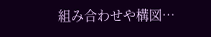組み合わせや構図…